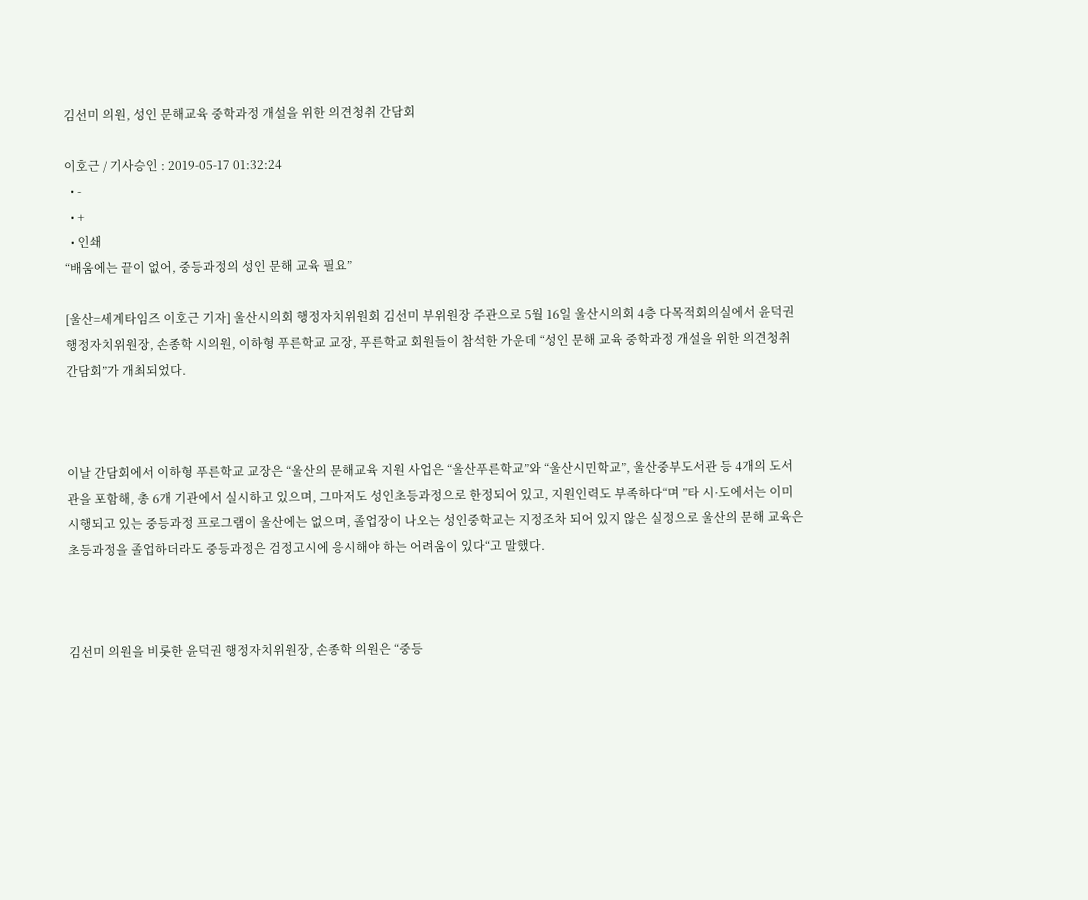김선미 의원, 성인 문해교육 중학과정 개설을 위한 의견청취 간담회

이호근 / 기사승인 : 2019-05-17 01:32:24
  • -
  • +
  • 인쇄
“배움에는 끝이 없어, 중등과정의 성인 문해 교육 필요”

[울산=세계타임즈 이호근 기자] 울산시의회 행정자치위원회 김선미 부위원장 주관으로 5월 16일 울산시의회 4층 다목적회의실에서 윤덕권 행정자치위원장, 손종학 시의원, 이하형 푸른학교 교장, 푸른학교 회원들이 참석한 가운데 “성인 문해 교육 중학과정 개설을 위한 의견청취 간담회”가 개최되었다.



이날 간담회에서 이하형 푸른학교 교장은 “울산의 문해교육 지원 사업은 “울산푸른학교”와 “울산시민학교”, 울산중부도서관 등 4개의 도서관을 포함해, 총 6개 기관에서 실시하고 있으며, 그마저도 성인초등과정으로 한정되어 있고, 지원인력도 부족하다“며 ”타 시·도에서는 이미 시행되고 있는 중등과정 프로그램이 울산에는 없으며, 졸업장이 나오는 성인중학교는 지정조차 되어 있지 않은 실정으로 울산의 문해 교육은 초등과정을 졸업하더라도 중등과정은 검정고시에 응시해야 하는 어려움이 있다“고 말했다.



김선미 의원을 비롯한 윤덕권 행정자치위원장, 손종학 의원은 “중등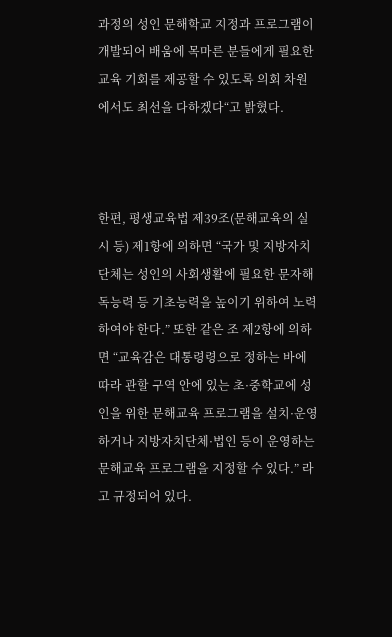과정의 성인 문해학교 지정과 프로그램이 개발되어 배움에 목마른 분들에게 필요한 교육 기회를 제공할 수 있도록 의회 차원에서도 최선을 다하겠다“고 밝혔다.



한편, 평생교육법 제39조(문해교육의 실시 등) 제1항에 의하면 “국가 및 지방자치단체는 성인의 사회생활에 필요한 문자해독능력 등 기초능력을 높이기 위하여 노력하여야 한다.” 또한 같은 조 제2항에 의하면 “교육감은 대통령령으로 정하는 바에 따라 관할 구역 안에 있는 초·중학교에 성인을 위한 문해교육 프로그램을 설치·운영하거나 지방자치단체·법인 등이 운영하는 문해교육 프로그램을 지정할 수 있다.” 라고 규정되어 있다.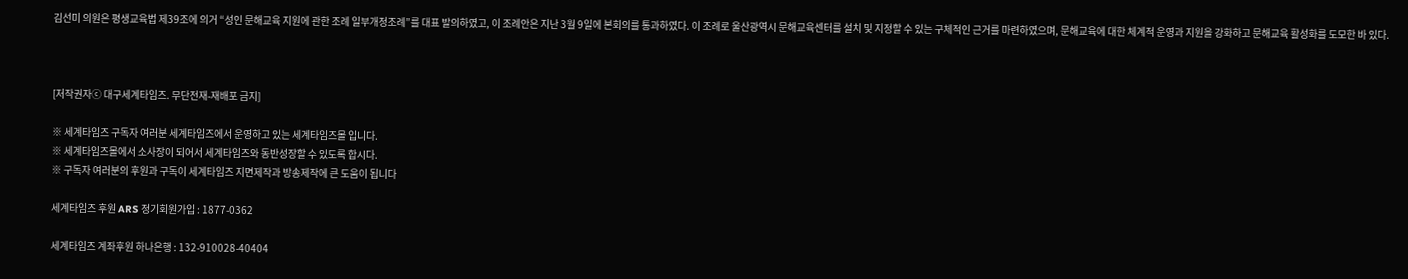김선미 의원은 평생교육법 제39조에 의거 “성인 문해교육 지원에 관한 조례 일부개정조례”를 대표 발의하였고, 이 조례안은 지난 3월 9일에 본회의를 통과하였다. 이 조례로 울산광역시 문해교육센터를 설치 및 지정할 수 있는 구체적인 근거를 마련하였으며, 문해교육에 대한 체계적 운영과 지원을 강화하고 문해교육 활성화를 도모한 바 있다.



[저작권자ⓒ 대구세계타임즈. 무단전재-재배포 금지]

※ 세계타임즈 구독자 여러분 세계타임즈에서 운영하고 있는 세계타임즈몰 입니다.
※ 세계타임즈몰에서 소사장이 되어서 세계타임즈와 동반성장할 수 있도록 합시다.
※ 구독자 여러분의 후원과 구독이 세계타임즈 지면제작과 방송제작에 큰 도움이 됩니다

세계타임즈 후원 ARS 정기회원가입 : 1877-0362

세계타임즈 계좌후원 하나은행 : 132-910028-40404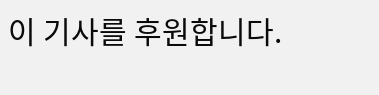이 기사를 후원합니다.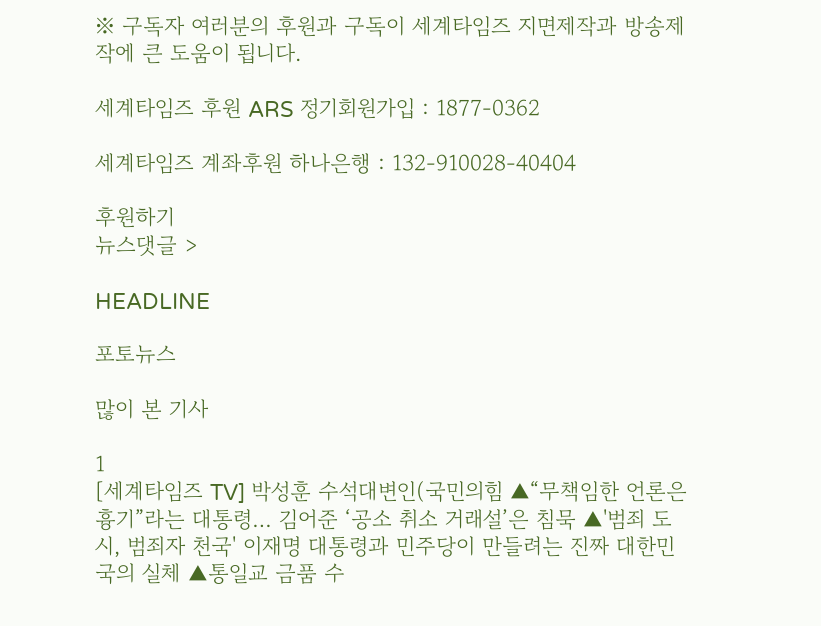※ 구독자 여러분의 후원과 구독이 세계타임즈 지면제작과 방송제작에 큰 도움이 됩니다.

세계타임즈 후원 ARS 정기회원가입 : 1877-0362

세계타임즈 계좌후원 하나은행 : 132-910028-40404

후원하기
뉴스댓글 >

HEADLINE

포토뉴스

많이 본 기사

1
[세계타임즈 TV] 박성훈 수석대변인(국민의힘 ▲“무책임한 언론은 흉기”라는 대통령… 김어준 ‘공소 취소 거래설’은 침묵 ▲'범죄 도시, 범죄자 천국' 이재명 대통령과 민주당이 만들려는 진짜 대한민국의 실체 ▲통일교 금품 수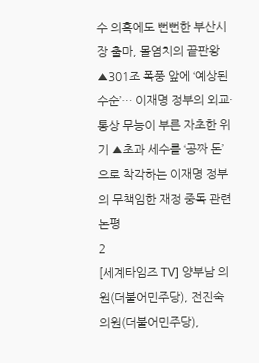수 의혹에도 뻔뻔한 부산시장 출마, 몰염치의 끝판왕 ▲301조 폭풍 앞에 ‘예상된 수순’… 이재명 정부의 외교·통상 무능이 부른 자초한 위기 ▲초과 세수를 ‘공짜 돈’으로 착각하는 이재명 정부의 무책임한 재정 중독 관련 논평
2
[세계타임즈 TV] 양부남 의원(더불어민주당), 전진숙 의원(더불어민주당),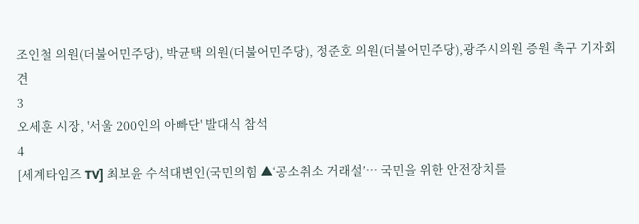조인철 의원(더불어민주당), 박균택 의원(더불어민주당), 정준호 의원(더불어민주당),광주시의원 증원 촉구 기자회견
3
오세훈 시장, '서울 200인의 아빠단' 발대식 참석
4
[세계타임즈 TV] 최보윤 수석대변인(국민의힘 ▲‘공소취소 거래설’… 국민을 위한 안전장치를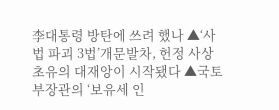李대통령 방탄에 쓰려 했나 ▲‘사법 파괴 3법’개문발차, 헌정 사상 초유의 대재앙이 시작됐다 ▲국토부장관의 ‘보유세 인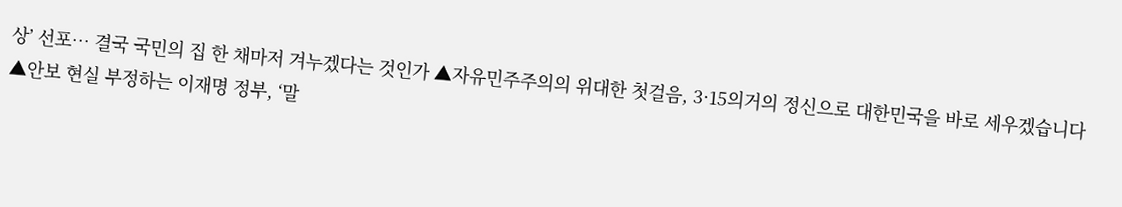상’ 선포… 결국 국민의 집 한 채마저 겨누겠다는 것인가 ▲자유민주주의의 위대한 첫걸음, 3·15의거의 정신으로 대한민국을 바로 세우겠습니다 ▲안보 현실 부정하는 이재명 정부, ‘말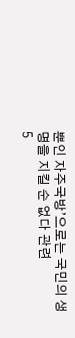뿐인 자주국방’으로는 국민의 생명을 지킬 순 없다 관련
5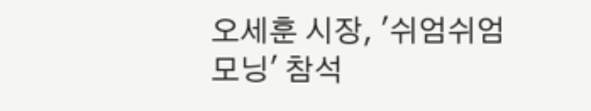오세훈 시장, '쉬엄쉬엄 모닝' 참석